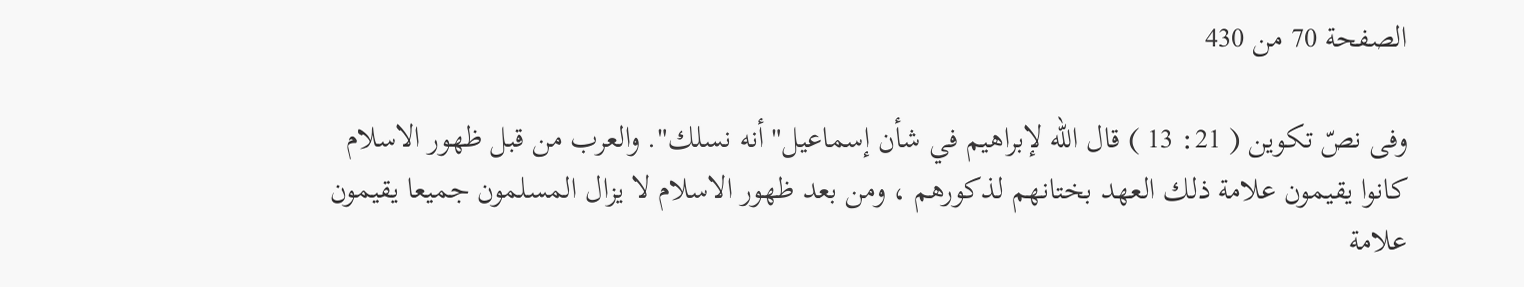الصفحة 70 من 430

وفى نصّ تكوين ( 21: 13 ) قال الله لإبراهيم في شأن إسماعيل"أنه نسلك". والعرب من قبل ظهور الاسلام كانوا يقيمون علامة ذلك العهد بختانهم لذكورهم ، ومن بعد ظهور الاسلام لا يزال المسلمون جميعا يقيمون علامة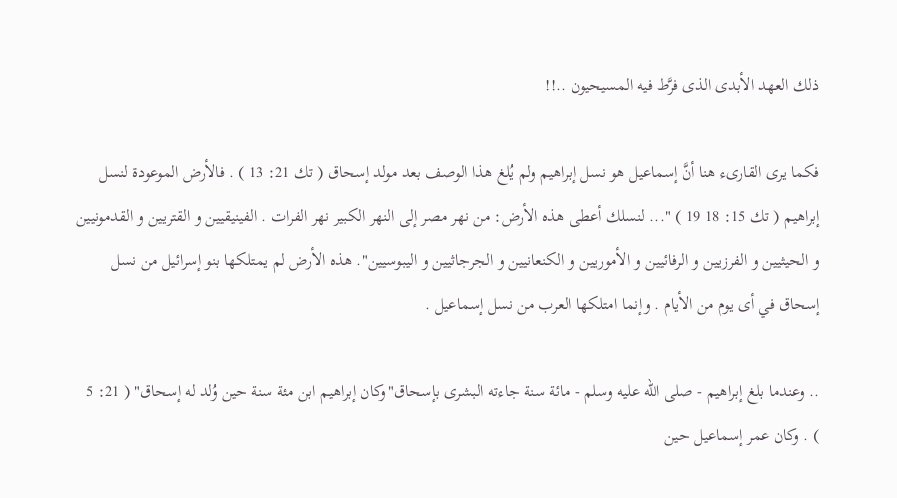ذلك العهد الأبدى الذى فرَّط فيه المسيحيون ..!!

فكما يرى القارىء هنا أنَّ إسماعيل هو نسل إبراهيم ولم يُلغ هذا الوصف بعد مولد إسحاق ( تك 21: 13 ) . فالأرض الموعودة لنسل إبراهيم ( تك 15: 18 19 ) "... لنسلك أعطى هذه الأرض: من نهر مصر إلى النهر الكبير نهر الفرات . الفينيقيين و القتريين و القدمونيين و الحيثيين و الفرزيين و الرفائيين و الأموريين و الكنعانيين و الجرجاثيين و اليبوسيين". هذه الأرض لم يمتلكها بنو إسرائيل من نسل إسحاق في أى يوم من الأيام . وإنما امتلكها العرب من نسل إسماعيل .

.. وعندما بلغ إبراهيم - صلى الله عليه وسلم - مائة سنة جاءته البشرى بإسحاق"وكان إبراهيم ابن مئة سنة حين وُلد له إسحاق" ( 21: 5 ) . وكان عمر إسماعيل حين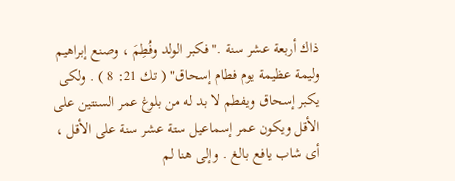ذاك أربعة عشر سنة ."فكبر الولد وفُطِمَ ، وصنع إبراهيم وليمة عظيمة يوم فطام إسحاق" ( تك 21: 8 ) . ولكى يكبر إسحاق ويفطم لا بد له من بلوغ عمر السنتين على الأقل ويكون عمر إسماعيل ستة عشر سنة على الأقل ، أى شاب يافع بالغ . وإلى هنا لم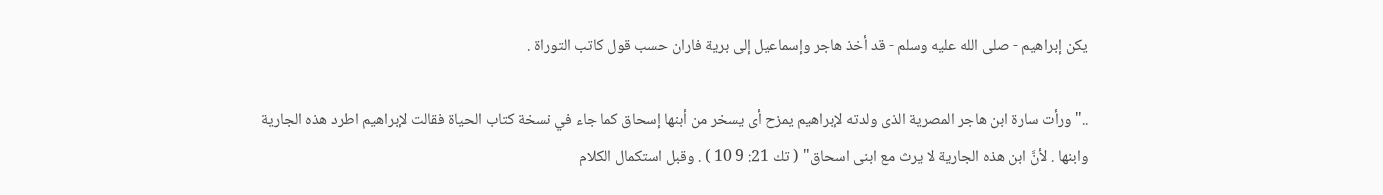يكن إبراهيم - صلى الله عليه وسلم - قد أخذ هاجر وإسماعيل إلى برية فاران حسب قول كاتب التوراة .

.."ورأت سارة ابن هاجر المصرية الذى ولدته لإبراهيم يمزح أى يسخر من أبنها إسحاق كما جاء في نسخة كتاب الحياة فقالت لإبراهيم اطرد هذه الجارية وابنها . لأنَّ ابن هذه الجارية لا يرث مع ابنى اسحاق" ( تك 21: 9 10 ) . وقبل استكمال الكلام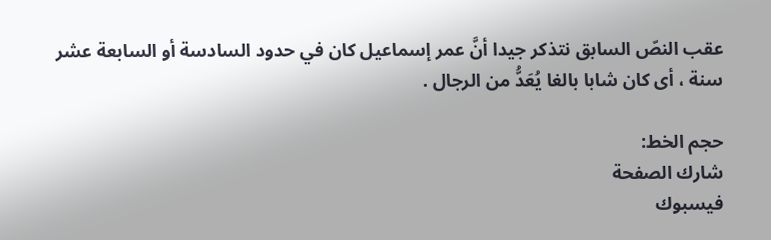عقب النصّ السابق نتذكر جيدا أنَّ عمر إسماعيل كان في حدود السادسة أو السابعة عشر سنة ، أى كان شابا بالغا يُعَدُّ من الرجال .

حجم الخط:
شارك الصفحة
فيسبوك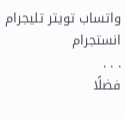واتساب تويتر تليجرام انستجرام
. . .
فضلًا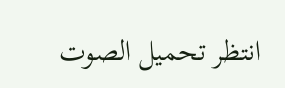انتظر تحميل الصوت